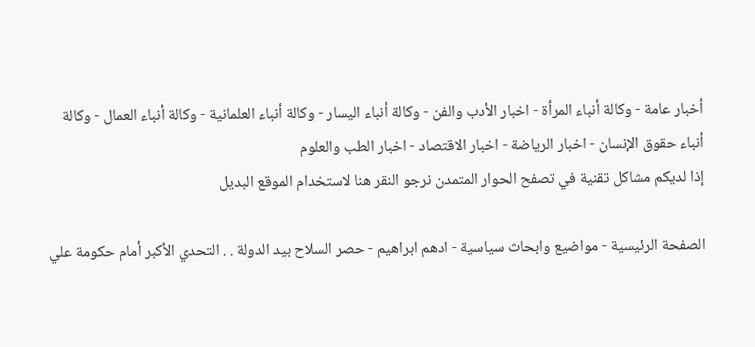أخبار عامة - وكالة أنباء المرأة - اخبار الأدب والفن - وكالة أنباء اليسار - وكالة أنباء العلمانية - وكالة أنباء العمال - وكالة أنباء حقوق الإنسان - اخبار الرياضة - اخبار الاقتصاد - اخبار الطب والعلوم
إذا لديكم مشاكل تقنية في تصفح الحوار المتمدن نرجو النقر هنا لاستخدام الموقع البديل

الصفحة الرئيسية - مواضيع وابحاث سياسية - ادهم ابراهيم - حصر السلاح بيد الدولة . . التحدي الأكبر أمام حكومة علي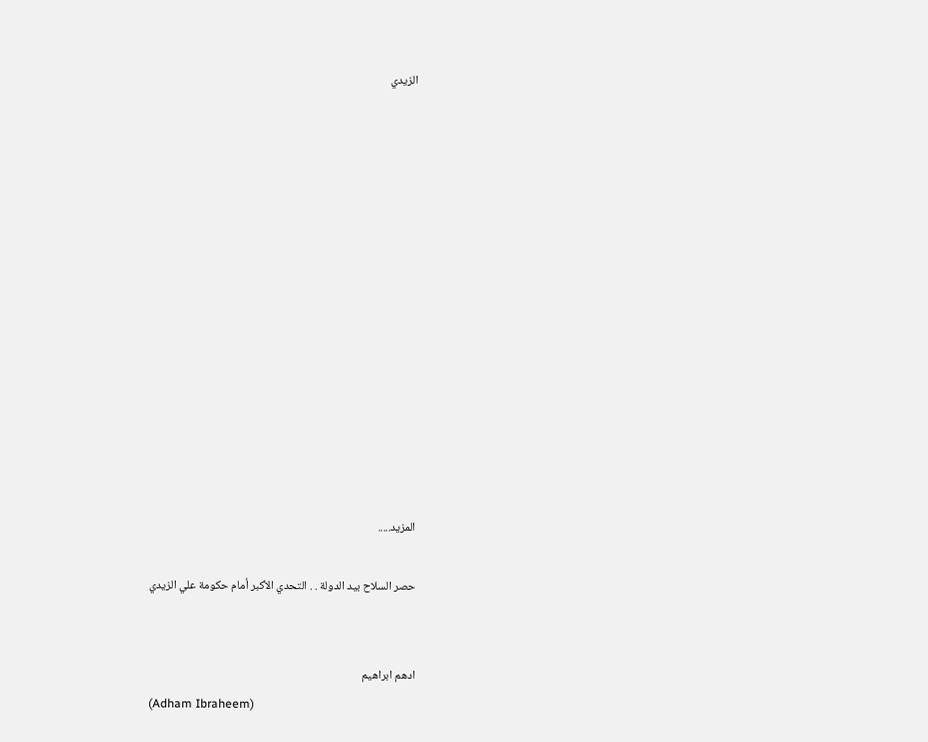الزيدي














المزيد.....

حصر السلاح بيد الدولة . . التحدي الأكبر أمام حكومة علي الزيدي


ادهم ابراهيم
(Adham Ibraheem)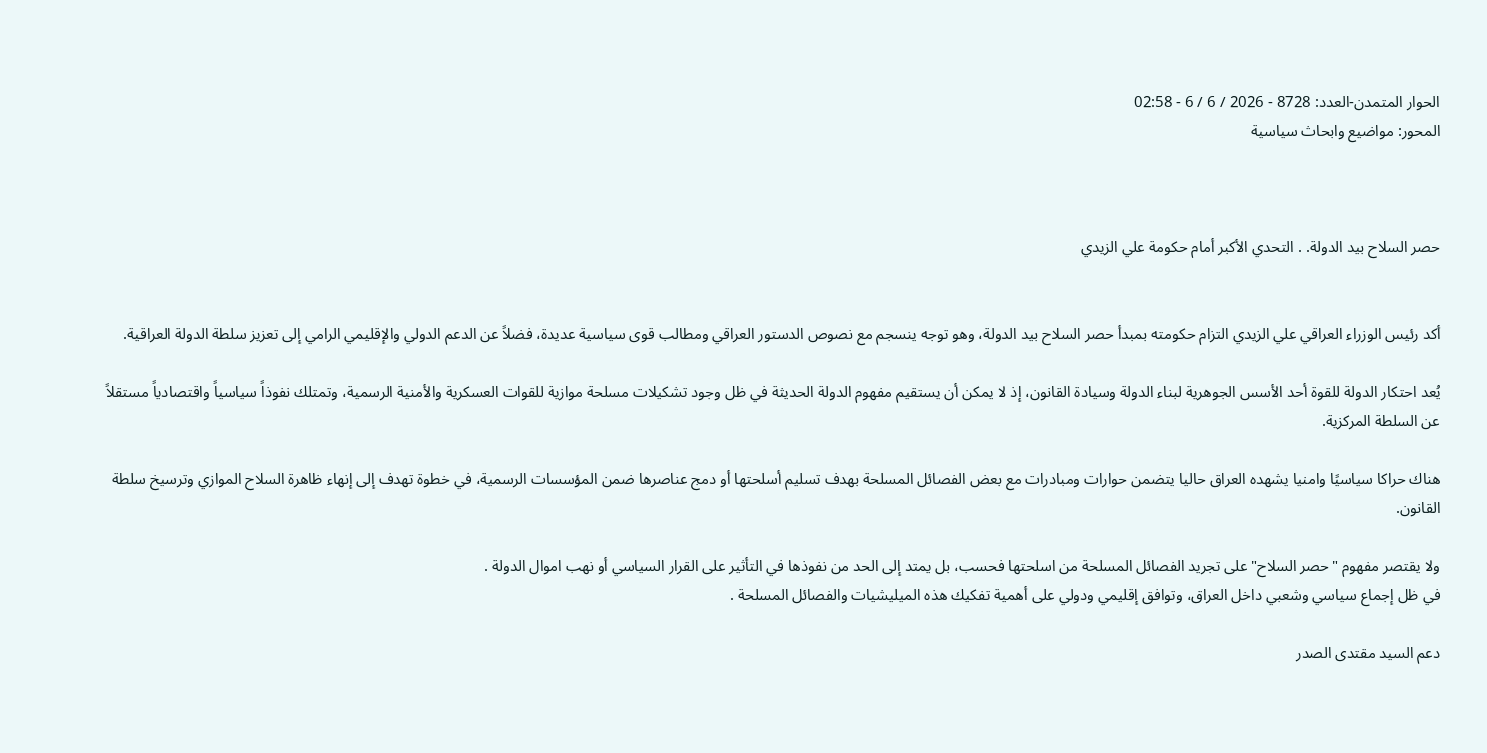الحوار المتمدن-العدد: 8728 - 2026 / 6 / 6 - 02:58
المحور: مواضيع وابحاث سياسية



حصر السلاح بيد الدولة. . التحدي الأكبر أمام حكومة علي الزيدي


أكد رئيس الوزراء العراقي علي الزيدي التزام حكومته بمبدأ حصر السلاح بيد الدولة، وهو توجه ينسجم مع نصوص الدستور العراقي ومطالب قوى سياسية عديدة، فضلاً عن الدعم الدولي والإقليمي الرامي إلى تعزيز سلطة الدولة العراقية.

يُعد احتكار الدولة للقوة أحد الأسس الجوهرية لبناء الدولة وسيادة القانون، إذ لا يمكن أن يستقيم مفهوم الدولة الحديثة في ظل وجود تشكيلات مسلحة موازية للقوات العسكرية والأمنية الرسمية، وتمتلك نفوذاً سياسياً واقتصادياً مستقلاً عن السلطة المركزية.

هناك حراكا سياسيًا وامنيا يشهده العراق حاليا يتضمن حوارات ومبادرات مع بعض الفصائل المسلحة بهدف تسليم أسلحتها أو دمج عناصرها ضمن المؤسسات الرسمية، في خطوة تهدف إلى إنهاء ظاهرة السلاح الموازي وترسيخ سلطة القانون.

ولا يقتصر مفهوم "حصر السلاح" على تجريد الفصائل المسلحة من اسلحتها فحسب، بل يمتد إلى الحد من نفوذها في التأثير على القرار السياسي أو نهب اموال الدولة .
في ظل إجماع سياسي وشعبي داخل العراق، وتوافق إقليمي ودولي على أهمية تفكيك هذه الميليشيات والفصائل المسلحة .

دعم السيد مقتدى الصدر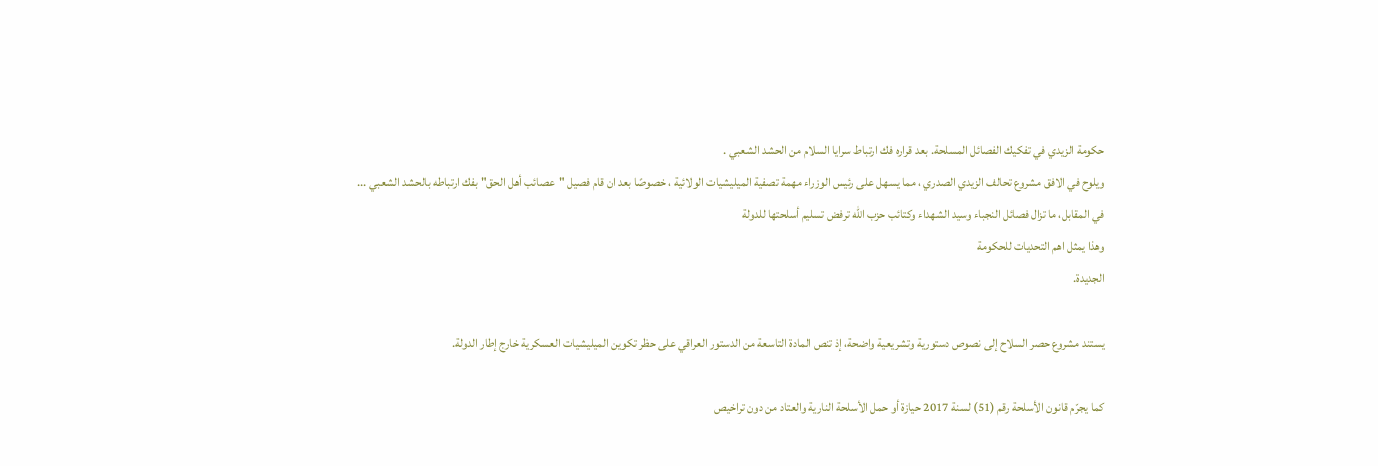حكومة الزيدي في تفكيك الفصائل المسلحة. بعد قراره فك ارتباط سرايا السلام من الحشد الشعبي .
ويلوح في الافق مشروع تحالف الزيدي الصدري ، مما يسهل على رئيس الوزراء مهمة تصفية الميليشيات الولائية ، خصوصًا بعد ان قام فصيل "عصائب أهل الحق" بفك ارتباطه بالحشد الشعبي ...
في المقابل، ما تزال فصائل النجباء وسيد الشهداء وكتائب حزب الله ترفض تسليم أسلحتها للدولة
وهذا يمثل اهم التحديات للحكومة
الجديدة.

يستند مشروع حصر السلاح إلى نصوص دستورية وتشريعية واضحة، إذ تنص المادة التاسعة من الدستور العراقي على حظر تكوين الميليشيات العسكرية خارج إطار الدولة.

كما يجرّم قانون الأسلحة رقم (51) لسنة 2017 حيازة أو حمل الأسلحة النارية والعتاد من دون تراخيص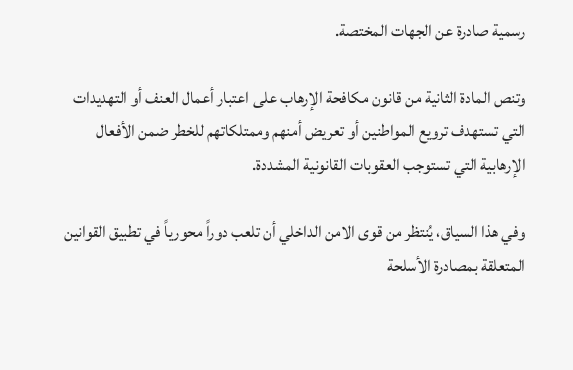رسمية صادرة عن الجهات المختصة.

وتنص المادة الثانية من قانون مكافحة الإرهاب على اعتبار أعمال العنف أو التهديدات التي تستهدف ترويع المواطنين أو تعريض أمنهم وممتلكاتهم للخطر ضمن الأفعال الإرهابية التي تستوجب العقوبات القانونية المشددة.

وفي هذا السياق، يُنتظر من قوى الامن الداخلي أن تلعب دوراً محورياً في تطبيق القوانين المتعلقة بمصادرة الأسلحة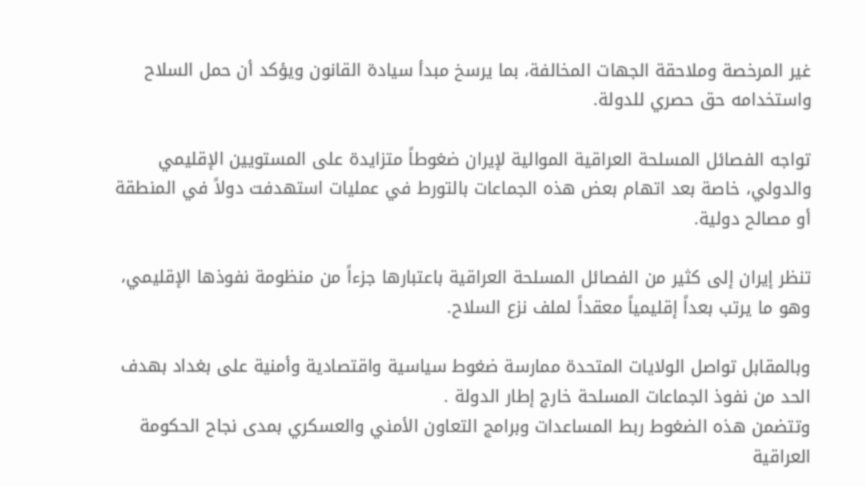غير المرخصة وملاحقة الجهات المخالفة، بما يرسخ مبدأ سيادة القانون ويؤكد أن حمل السلاح واستخدامه حق حصري للدولة.

تواجه الفصائل المسلحة العراقية الموالية لإيران ضغوطاً متزايدة على المستويين الإقليمي والدولي، خاصة بعد اتهام بعض هذه الجماعات بالتورط في عمليات استهدفت دولاً في المنطقة أو مصالح دولية.

تنظر إيران إلى كثير من الفصائل المسلحة العراقية باعتبارها جزءاً من منظومة نفوذها الإقليمي، وهو ما يرتب بعداً إقليمياً معقداً لملف نزع السلاح.

وبالمقابل تواصل الولايات المتحدة ممارسة ضغوط سياسية واقتصادية وأمنية على بغداد بهدف الحد من نفوذ الجماعات المسلحة خارج إطار الدولة .
وتتضمن هذه الضغوط ربط المساعدات وبرامج التعاون الأمني والعسكري بمدى نجاح الحكومة العراقية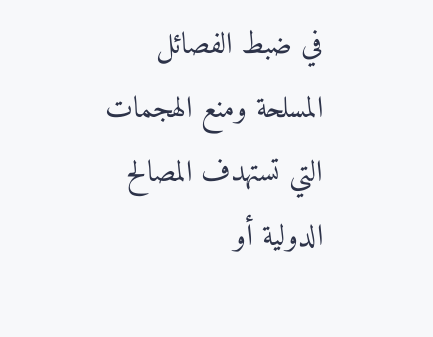في ضبط الفصائل المسلحة ومنع الهجمات التي تستهدف المصالح الدولية أو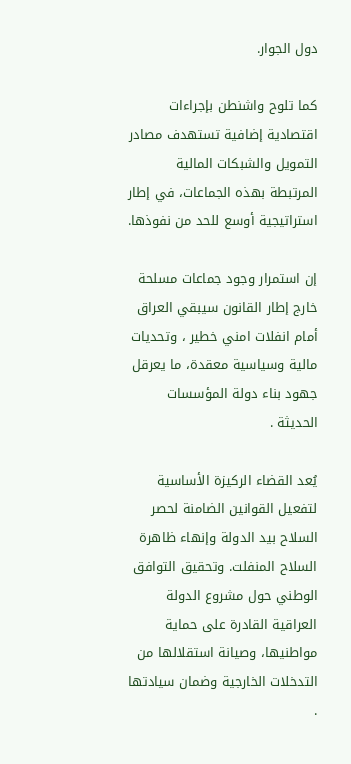دول الجوار.

كما تلوح واشنطن بإجراءات اقتصادية إضافية تستهدف مصادر التمويل والشبكات المالية المرتبطة بهذه الجماعات، في إطار استراتيجية أوسع للحد من نفوذها.

إن استمرار وجود جماعات مسلحة خارج إطار القانون سيبقي العراق أمام انفلات امني خطير ، وتحديات مالية وسياسية معقدة، ما يعرقل جهود بناء دولة المؤسسات الحديثة .

يُعد القضاء الركيزة الأساسية لتفعيل القوانين الضامنة لحصر السلاح بيد الدولة وإنهاء ظاهرة السلاح المنفلت. وتحقيق التوافق الوطني حول مشروع الدولة العراقية القادرة على حماية مواطنيها، وصيانة استقلالها من التدخلات الخارجية وضمان سيادتها .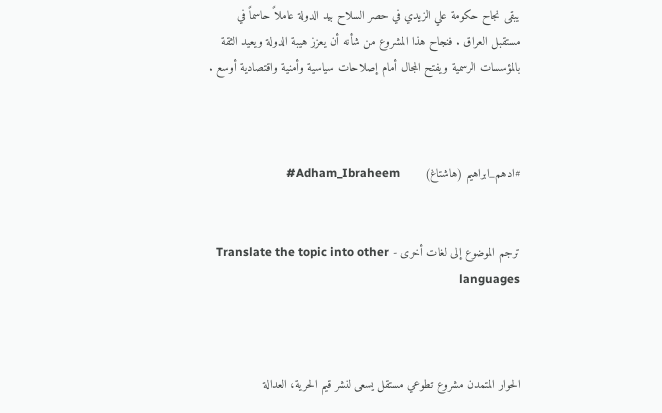يبقى نجاح حكومة علي الزيدي في حصر السلاح بيد الدولة عاملاً حاسماً في مستقبل العراق . فنجاح هذا المشروع من شأنه أن يعزز هيبة الدولة ويعيد الثقة بالمؤسسات الرسمية ويفتح المجال أمام إصلاحات سياسية وأمنية واقتصادية أوسع .



#ادهم_ابراهيم (هاشتاغ)       Adham_Ibraheem#


ترجم الموضوع إلى لغات أخرى - Translate the topic into other languages



الحوار المتمدن مشروع تطوعي مستقل يسعى لنشر قيم الحرية، العدالة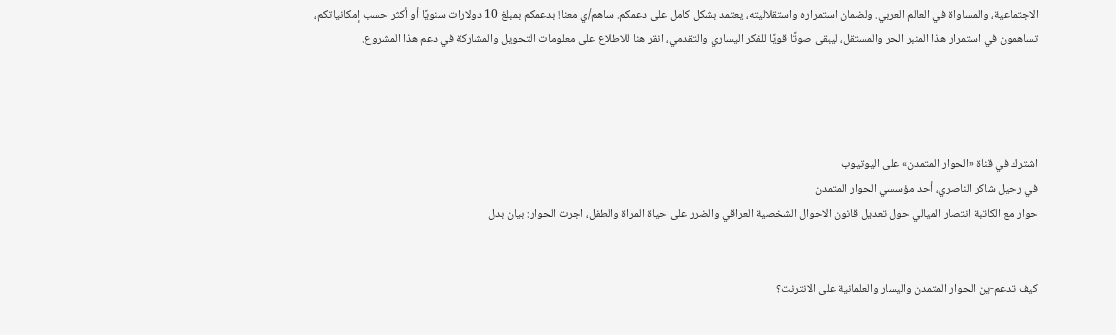الاجتماعية، والمساواة في العالم العربي. ولضمان استمراره واستقلاليته، يعتمد بشكل كامل على دعمكم. ساهم/ي معنا! بدعمكم بمبلغ 10 دولارات سنويًا أو أكثر حسب إمكانياتكم، تساهمون في استمرار هذا المنبر الحر والمستقل، ليبقى صوتًا قويًا للفكر اليساري والتقدمي، انقر هنا للاطلاع على معلومات التحويل والمشاركة في دعم هذا المشروع.




اشترك في قناة «الحوار المتمدن» على اليوتيوب
في رحيل شاكر الناصري، أحد مؤسسي الحوار المتمدن
حوار مع الكاتبة انتصار الميالي حول تعديل قانون الاحوال الشخصية العراقي والضرر على حياة المراة والطفل، اجرت الحوار: بيان بدل


كيف تدعم-ين الحوار المتمدن واليسار والعلمانية على الانترنت؟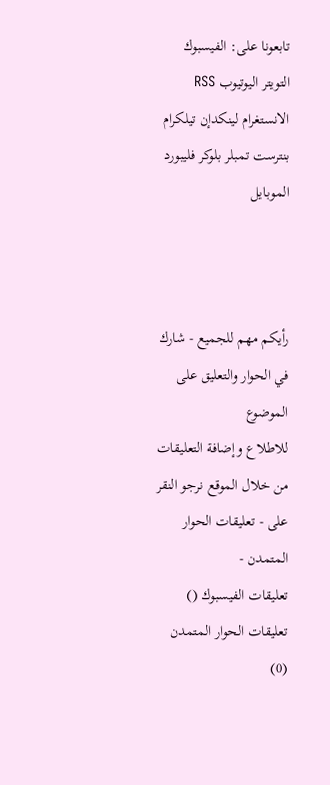تابعونا على: الفيسبوك التويتر اليوتيوب RSS الانستغرام لينكدإن تيلكرام بنترست تمبلر بلوكر فليبورد الموبايل



رأيكم مهم للجميع - شارك في الحوار والتعليق على الموضوع
للاطلاع وإضافة التعليقات من خلال الموقع نرجو النقر على - تعليقات الحوار المتمدن -
تعليقات الفيسبوك () تعليقات الحوار المتمدن (0)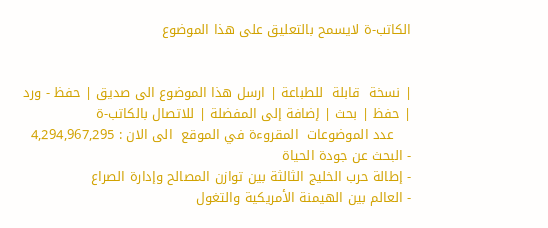الكاتب-ة لايسمح بالتعليق على هذا الموضوع


| نسخة  قابلة  للطباعة | ارسل هذا الموضوع الى صديق | حفظ - ورد
| حفظ | بحث | إضافة إلى المفضلة | للاتصال بالكاتب-ة
    عدد الموضوعات  المقروءة في الموقع  الى الان : 4,294,967,295
- البحث عن جودة الحياة
- إطالة حرب الخليج الثالثة بين توازن المصالح وإدارة الصراع
- العالم بين الهيمنة الأمريكية والتغول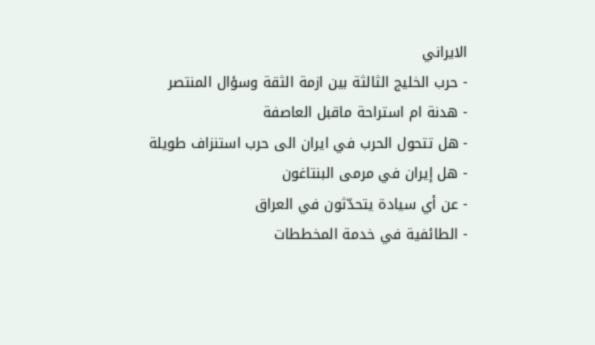الايراني
- حرب الخليج الثالثة بين ازمة الثقة وسؤال المنتصر
- هدنة ام استراحة ماقبل العاصفة
- هل تتحول الحرب في ايران الى حرب استنزاف طويلة
- هل إيران في مرمى البنتاغون
- عن أي سيادة يتحدّثون في العراق
- الطائفية في خدمة المخططات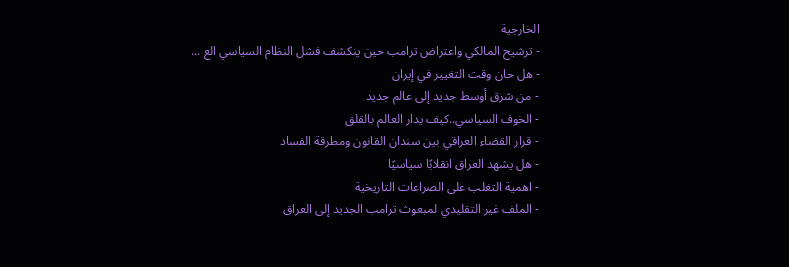الخارجية
- ترشيح المالكي واعتراض ترامب حين ينكشف فشل النظام السياسي الع ...
- هل حان وقت التغيير في إيران
- من شرق أوسط جديد إلى عالم جديد
- الخوف السياسي..كيف يدار العالم بالقلق
- قرار القضاء العراقي بين سندان القانون ومطرقة الفساد
- هل يشهد العراق انقلابًا سياسيًا
- اهمية التغلب على الصراعات التاريخية
- الملف غير التقليدي لمبعوث ترامب الجديد إلى العراق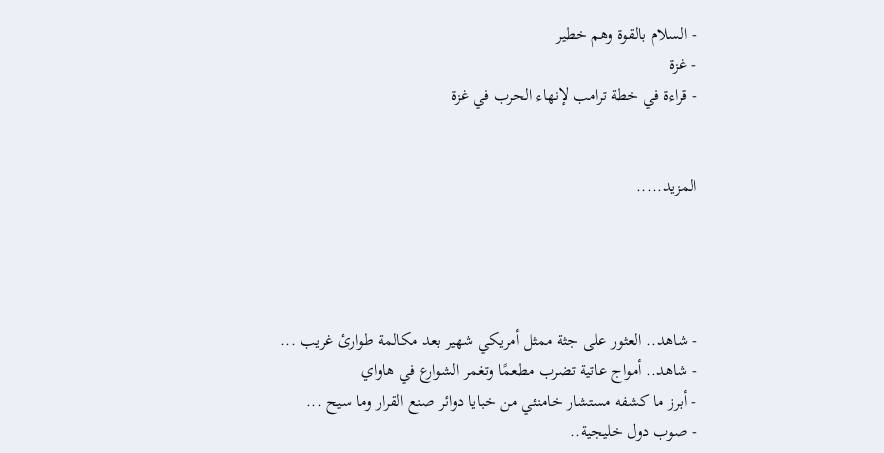- السلام بالقوة وهم خطير
- غزة
- قراءة في خطة ترامب لإنهاء الحرب في غزة


المزيد.....




- شاهد.. العثور على جثة ممثل أمريكي شهير بعد مكالمة طوارئ غريب ...
- شاهد.. أمواج عاتية تضرب مطعمًا وتغمر الشوارع في هاواي
- أبرز ما كشفه مستشار خامنئي من خبايا دوائر صنع القرار وما سيح ...
- صوب دول خليجية..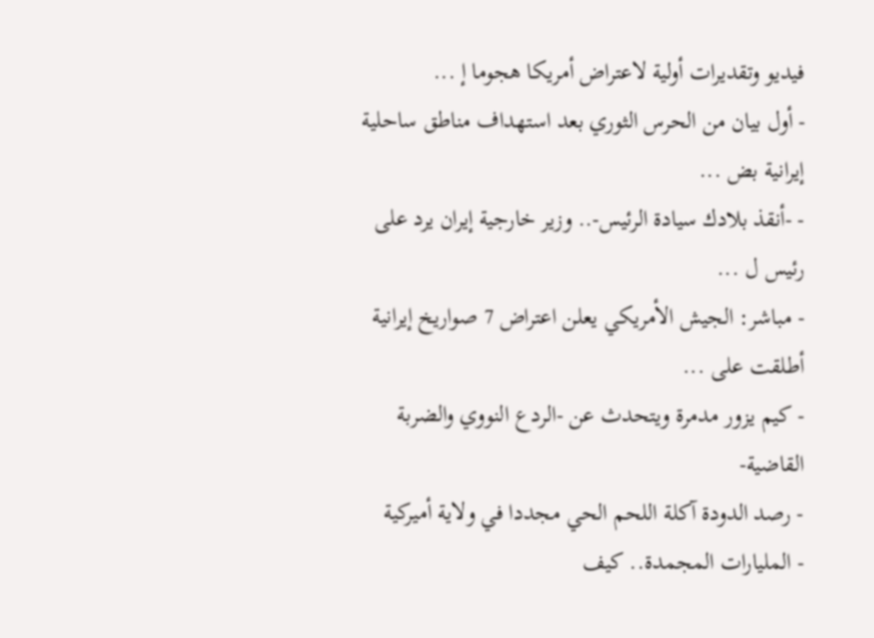فيديو وتقديرات أولية لاعتراض أمريكا هجوما إ ...
- أول بيان من الحرس الثوري بعد استهداف مناطق ساحلية إيرانية بض ...
- -أنقذ بلادك سيادة الرئيس-.. وزير خارجية إيران يرد على رئيس ل ...
- مباشر: الجيش الأمريكي يعلن اعتراض 7 صواريخ إيرانية أطلقت على ...
- كيم يزور مدمرة ويتحدث عن -الردع النووي والضربة القاضية-
- رصد الدودة آكلة اللحم الحي مجددا في ولاية أميركية
- المليارات المجمدة.. كيف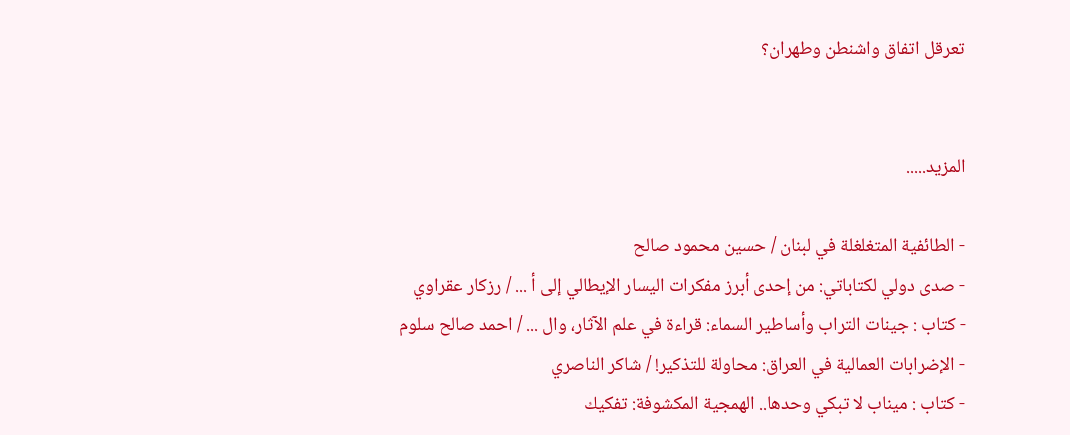تعرقل اتفاق واشنطن وطهران؟


المزيد.....

- الطائفية المتغلغلة في لبنان / حسين محمود صالح
- صدى دولي لكتاباتي: من إحدى أبرز مفكرات اليسار الإيطالي إلى أ ... / رزكار عقراوي
- كتاب : جينات التراب وأساطير السماء: قراءة في علم الآثار، وال ... / احمد صالح سلوم
- الإضرابات العمالية في العراق: محاولة للتذكير! / شاكر الناصري
- كتاب : ميناب لا تبكي وحدها.. الهمجية المكشوفة: تفكيك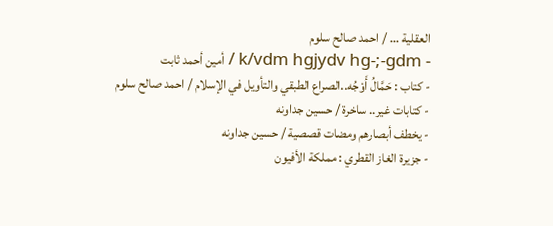العقلية ... / احمد صالح سلوم
- k/vdm hgjydv hg-;-gdm / أمين أحمد ثابت
- كتاب : حَمَّالُ أَوْجُه..الصراع الطبقي والتأويل في الإسلام / احمد صالح سلوم
- كتابات غير.. ساخرة / حسين جداونه
- يخطف أبصارهم ومضات قصصية / حسين جداونه
- جزيرة الغاز القطري : مملكة الأفيون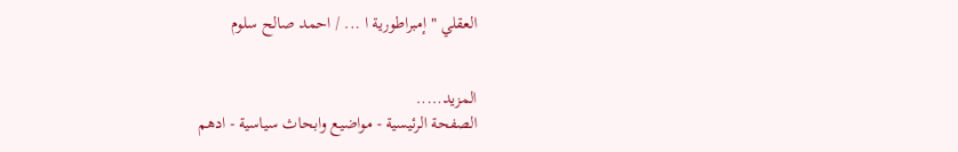العقلي " إمبراطورية ا ... / احمد صالح سلوم


المزيد.....
الصفحة الرئيسية - مواضيع وابحاث سياسية - ادهم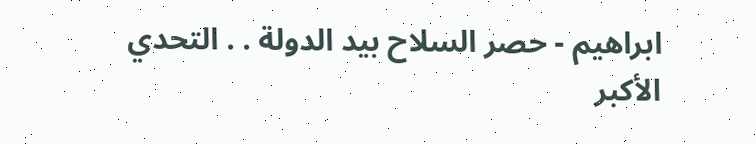ابراهيم - حصر السلاح بيد الدولة . . التحدي الأكبر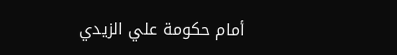أمام حكومة علي الزيدي